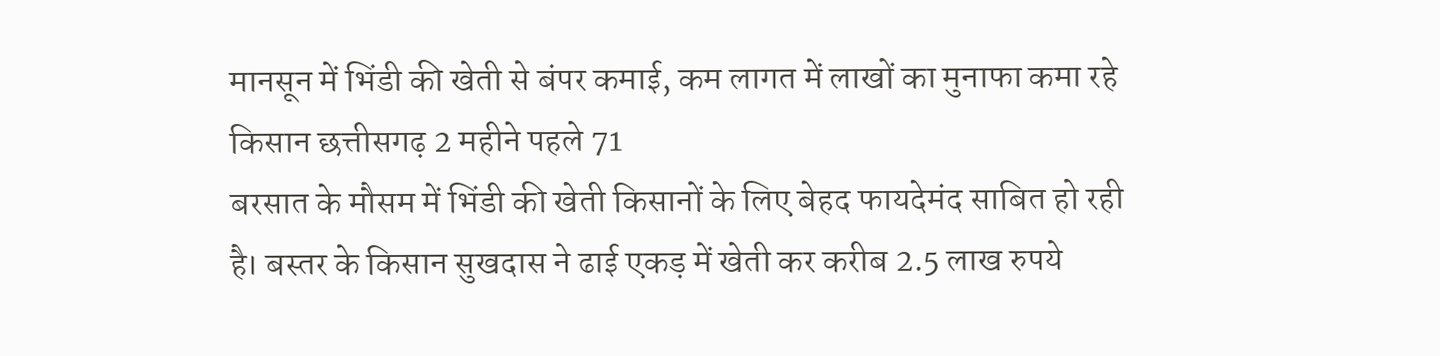मानसून में भिंडी की खेती से बंपर कमाई, कम लागत में लाखों का मुनाफा कमा रहे किसान छत्तीसगढ़ 2 महीने पहले 71
बरसात के मौसम में भिंडी की खेती किसानों के लिए बेहद फायदेमंद साबित हो रही है। बस्तर के किसान सुखदास ने ढाई एकड़ में खेती कर करीब 2.5 लाख रुपये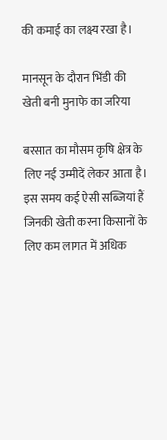की कमाई का लक्ष्य रखा है।

मानसून के दौरान भिंडी की खेती बनी मुनाफे का जरिया

बरसात का मौसम कृषि क्षेत्र के लिए नई उम्मीदें लेकर आता है। इस समय कई ऐसी सब्जियां हैं जिनकी खेती करना किसानों के लिए कम लागत में अधिक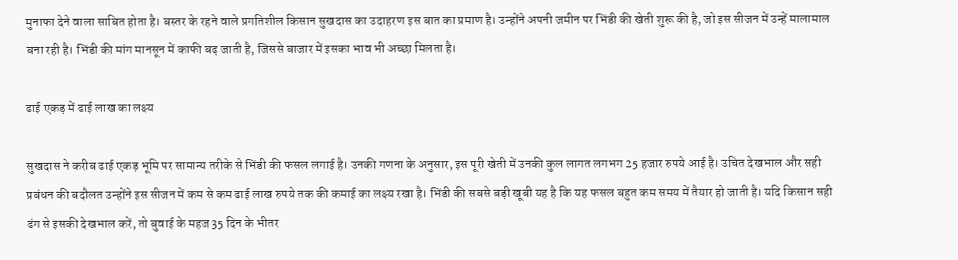मुनाफा देने वाला साबित होता है। बस्तर के रहने वाले प्रगतिशील किसान सुखदास का उदाहरण इस बात का प्रमाण है। उन्होंने अपनी जमीन पर भिंडी की खेती शुरू की है, जो इस सीजन में उन्हें मालामाल बना रही है। भिंडी की मांग मानसून में काफी बढ़ जाती है, जिससे बाजार में इसका भाव भी अच्छा मिलता है।

ढाई एकड़ में ढाई लाख का लक्ष्य

सुखदास ने करीब ढाई एकड़ भूमि पर सामान्य तरीके से भिंडी की फसल लगाई है। उनकी गणना के अनुसार, इस पूरी खेती में उनकी कुल लागत लगभग 25 हजार रुपये आई है। उचित देखभाल और सही प्रबंधन की बदौलत उन्होंने इस सीजन में कम से कम ढाई लाख रुपये तक की कमाई का लक्ष्य रखा है। भिंडी की सबसे बड़ी खूबी यह है कि यह फसल बहुत कम समय में तैयार हो जाती है। यदि किसान सही ढंग से इसकी देखभाल करें, तो बुवाई के महज 35 दिन के भीतर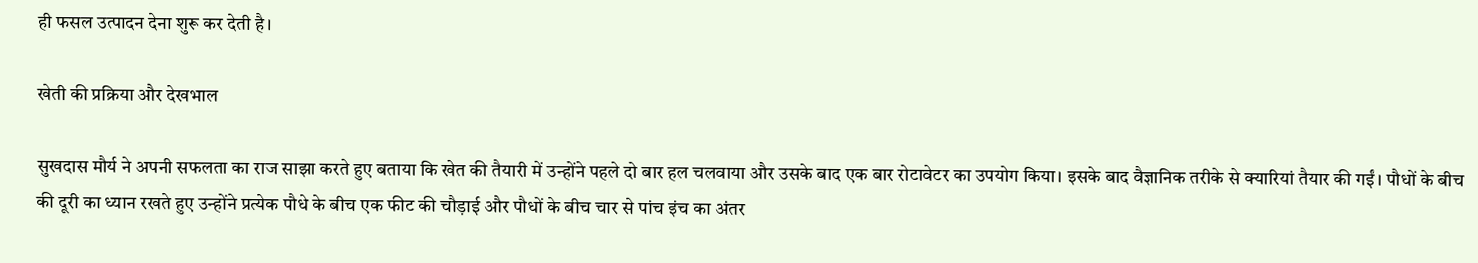ही फसल उत्पादन देना शुरू कर देती है।

खेती की प्रक्रिया और देखभाल

सुखदास मौर्य ने अपनी सफलता का राज साझा करते हुए बताया कि खेत की तैयारी में उन्होंने पहले दो बार हल चलवाया और उसके बाद एक बार रोटावेटर का उपयोग किया। इसके बाद वैज्ञानिक तरीके से क्यारियां तैयार की गईं। पौधों के बीच की दूरी का ध्यान रखते हुए उन्होंने प्रत्येक पौधे के बीच एक फीट की चौड़ाई और पौधों के बीच चार से पांच इंच का अंतर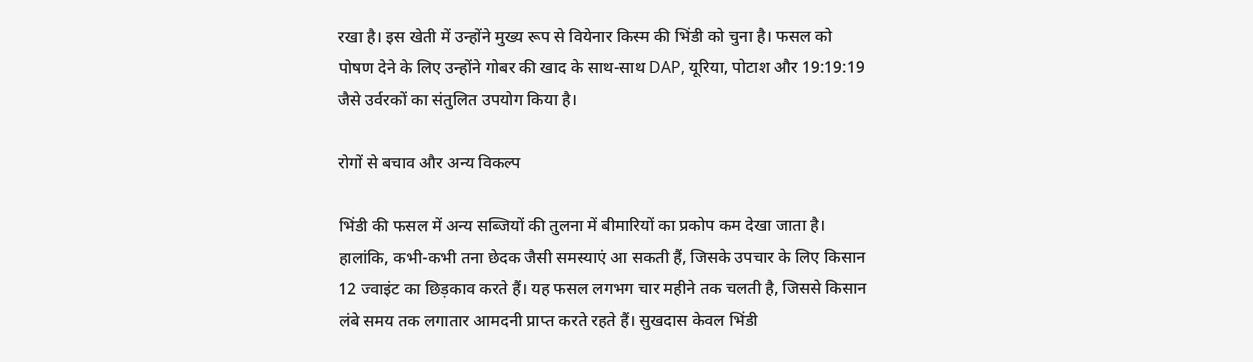रखा है। इस खेती में उन्होंने मुख्य रूप से वियेनार किस्म की भिंडी को चुना है। फसल को पोषण देने के लिए उन्होंने गोबर की खाद के साथ-साथ DAP, यूरिया, पोटाश और 19:19:19 जैसे उर्वरकों का संतुलित उपयोग किया है।

रोगों से बचाव और अन्य विकल्प

भिंडी की फसल में अन्य सब्जियों की तुलना में बीमारियों का प्रकोप कम देखा जाता है। हालांकि, कभी-कभी तना छेदक जैसी समस्याएं आ सकती हैं, जिसके उपचार के लिए किसान 12 ज्वाइंट का छिड़काव करते हैं। यह फसल लगभग चार महीने तक चलती है, जिससे किसान लंबे समय तक लगातार आमदनी प्राप्त करते रहते हैं। सुखदास केवल भिंडी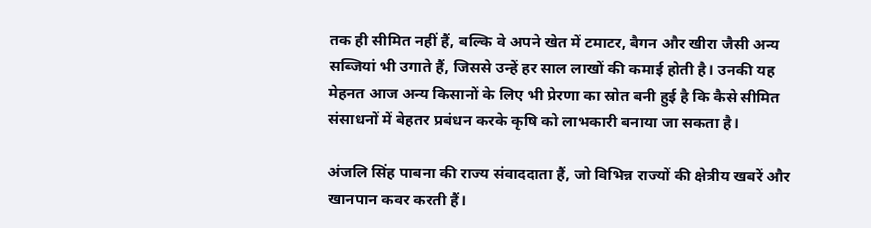तक ही सीमित नहीं हैं, बल्कि वे अपने खेत में टमाटर, बैगन और खीरा जैसी अन्य सब्जियां भी उगाते हैं, जिससे उन्हें हर साल लाखों की कमाई होती है। उनकी यह मेहनत आज अन्य किसानों के लिए भी प्रेरणा का स्रोत बनी हुई है कि कैसे सीमित संसाधनों में बेहतर प्रबंधन करके कृषि को लाभकारी बनाया जा सकता है।

अंजलि सिंह पाबना की राज्य संवाददाता हैं, जो विभिन्न राज्यों की क्षेत्रीय खबरें और खानपान कवर करती हैं।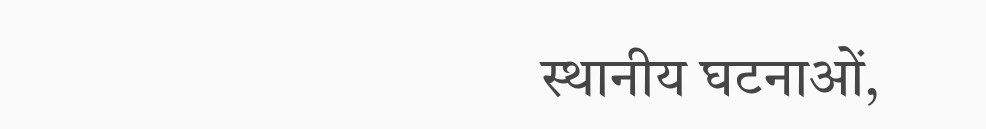स्थानीय घटनाओं,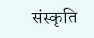संस्कृति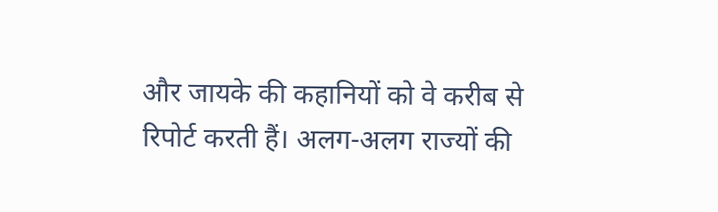और जायके की कहानियों को वे करीब से रिपोर्ट करती हैं। अलग-अलग राज्यों की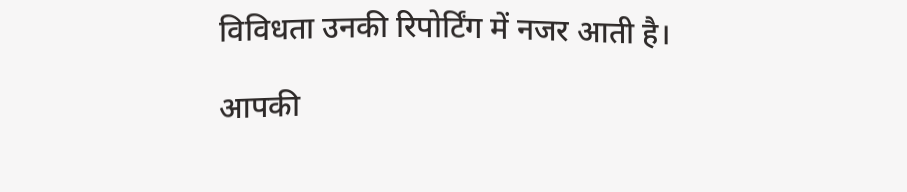विविधता उनकी रिपोर्टिंग में नजर आती है।

आपकी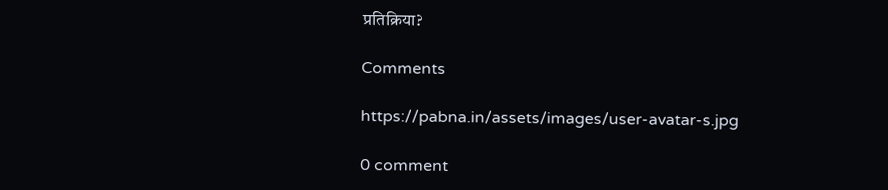प्रतिक्रिया?

Comments

https://pabna.in/assets/images/user-avatar-s.jpg

0 comment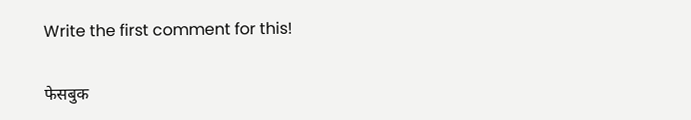Write the first comment for this!

फेसबुक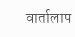वार्तालाप